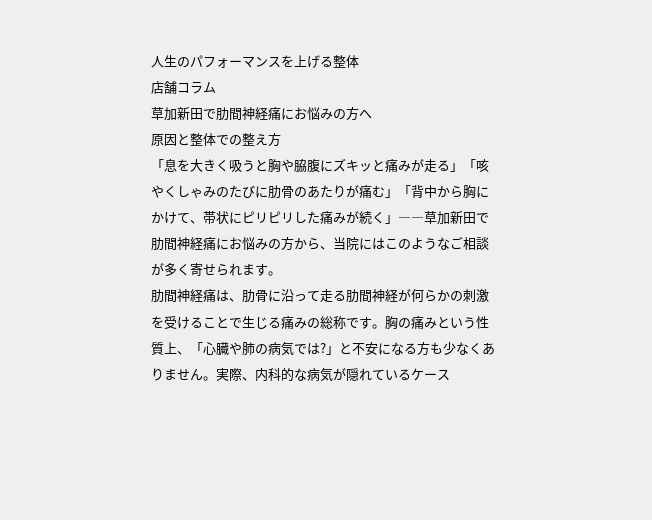人生のパフォーマンスを上げる整体
店舗コラム
草加新田で肋間神経痛にお悩みの方へ
原因と整体での整え方
「息を大きく吸うと胸や脇腹にズキッと痛みが走る」「咳やくしゃみのたびに肋骨のあたりが痛む」「背中から胸にかけて、帯状にピリピリした痛みが続く」――草加新田で肋間神経痛にお悩みの方から、当院にはこのようなご相談が多く寄せられます。
肋間神経痛は、肋骨に沿って走る肋間神経が何らかの刺激を受けることで生じる痛みの総称です。胸の痛みという性質上、「心臓や肺の病気では?」と不安になる方も少なくありません。実際、内科的な病気が隠れているケース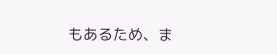もあるため、ま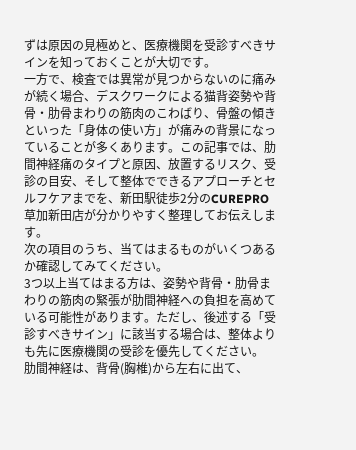ずは原因の見極めと、医療機関を受診すべきサインを知っておくことが大切です。
一方で、検査では異常が見つからないのに痛みが続く場合、デスクワークによる猫背姿勢や背骨・肋骨まわりの筋肉のこわばり、骨盤の傾きといった「身体の使い方」が痛みの背景になっていることが多くあります。この記事では、肋間神経痛のタイプと原因、放置するリスク、受診の目安、そして整体でできるアプローチとセルフケアまでを、新田駅徒歩2分のCUREPRO草加新田店が分かりやすく整理してお伝えします。
次の項目のうち、当てはまるものがいくつあるか確認してみてください。
3つ以上当てはまる方は、姿勢や背骨・肋骨まわりの筋肉の緊張が肋間神経への負担を高めている可能性があります。ただし、後述する「受診すべきサイン」に該当する場合は、整体よりも先に医療機関の受診を優先してください。
肋間神経は、背骨(胸椎)から左右に出て、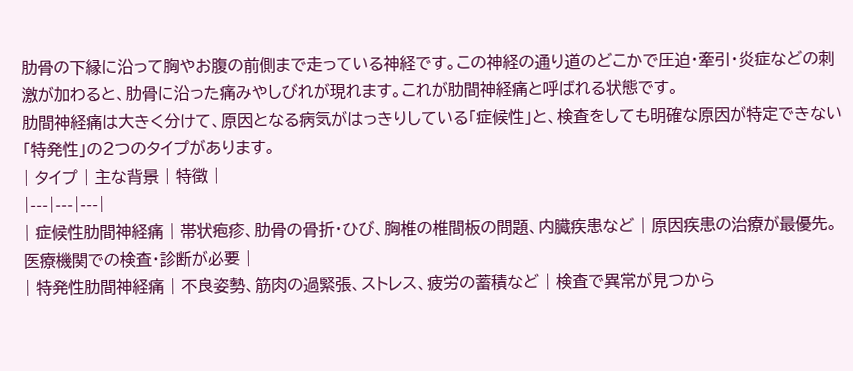肋骨の下縁に沿って胸やお腹の前側まで走っている神経です。この神経の通り道のどこかで圧迫・牽引・炎症などの刺激が加わると、肋骨に沿った痛みやしびれが現れます。これが肋間神経痛と呼ばれる状態です。
肋間神経痛は大きく分けて、原因となる病気がはっきりしている「症候性」と、検査をしても明確な原因が特定できない「特発性」の2つのタイプがあります。
| タイプ | 主な背景 | 特徴 |
|---|---|---|
| 症候性肋間神経痛 | 帯状疱疹、肋骨の骨折・ひび、胸椎の椎間板の問題、内臓疾患など | 原因疾患の治療が最優先。医療機関での検査・診断が必要 |
| 特発性肋間神経痛 | 不良姿勢、筋肉の過緊張、ストレス、疲労の蓄積など | 検査で異常が見つから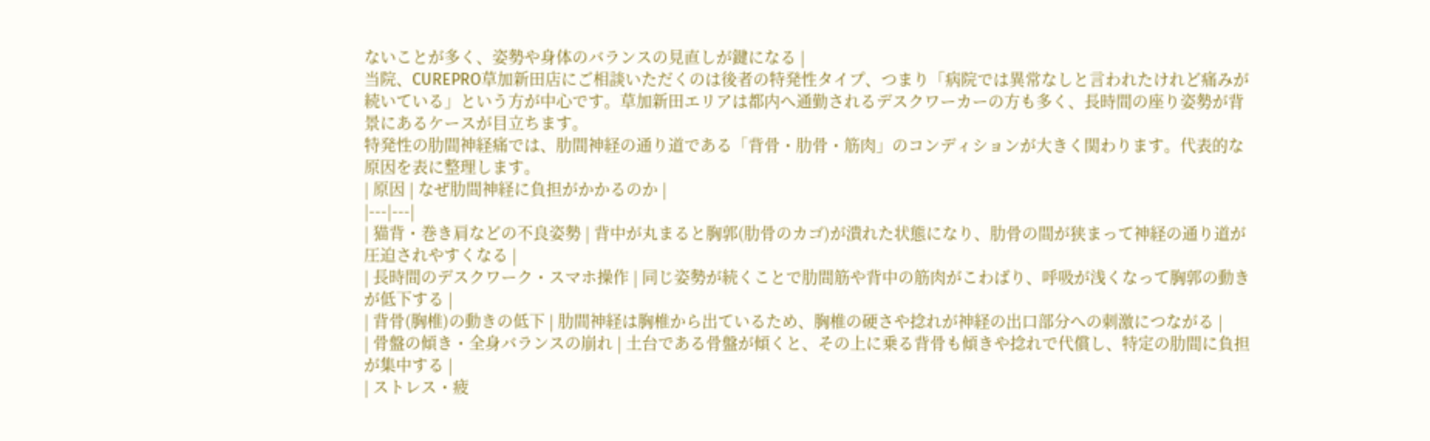ないことが多く、姿勢や身体のバランスの見直しが鍵になる |
当院、CUREPRO草加新田店にご相談いただくのは後者の特発性タイプ、つまり「病院では異常なしと言われたけれど痛みが続いている」という方が中心です。草加新田エリアは都内へ通勤されるデスクワーカーの方も多く、長時間の座り姿勢が背景にあるケースが目立ちます。
特発性の肋間神経痛では、肋間神経の通り道である「背骨・肋骨・筋肉」のコンディションが大きく関わります。代表的な原因を表に整理します。
| 原因 | なぜ肋間神経に負担がかかるのか |
|---|---|
| 猫背・巻き肩などの不良姿勢 | 背中が丸まると胸郭(肋骨のカゴ)が潰れた状態になり、肋骨の間が狭まって神経の通り道が圧迫されやすくなる |
| 長時間のデスクワーク・スマホ操作 | 同じ姿勢が続くことで肋間筋や背中の筋肉がこわばり、呼吸が浅くなって胸郭の動きが低下する |
| 背骨(胸椎)の動きの低下 | 肋間神経は胸椎から出ているため、胸椎の硬さや捻れが神経の出口部分への刺激につながる |
| 骨盤の傾き・全身バランスの崩れ | 土台である骨盤が傾くと、その上に乗る背骨も傾きや捻れで代償し、特定の肋間に負担が集中する |
| ストレス・疲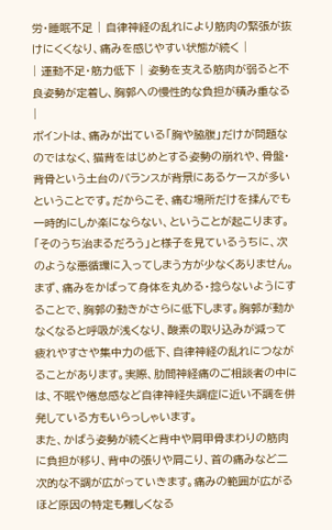労・睡眠不足 | 自律神経の乱れにより筋肉の緊張が抜けにくくなり、痛みを感じやすい状態が続く |
| 運動不足・筋力低下 | 姿勢を支える筋肉が弱ると不良姿勢が定着し、胸郭への慢性的な負担が積み重なる |
ポイントは、痛みが出ている「胸や脇腹」だけが問題なのではなく、猫背をはじめとする姿勢の崩れや、骨盤・背骨という土台のバランスが背景にあるケースが多いということです。だからこそ、痛む場所だけを揉んでも一時的にしか楽にならない、ということが起こります。
「そのうち治まるだろう」と様子を見ているうちに、次のような悪循環に入ってしまう方が少なくありません。
まず、痛みをかばって身体を丸める・捻らないようにすることで、胸郭の動きがさらに低下します。胸郭が動かなくなると呼吸が浅くなり、酸素の取り込みが減って疲れやすさや集中力の低下、自律神経の乱れにつながることがあります。実際、肋間神経痛のご相談者の中には、不眠や倦怠感など自律神経失調症に近い不調を併発している方もいらっしゃいます。
また、かばう姿勢が続くと背中や肩甲骨まわりの筋肉に負担が移り、背中の張りや肩こり、首の痛みなど二次的な不調が広がっていきます。痛みの範囲が広がるほど原因の特定も難しくなる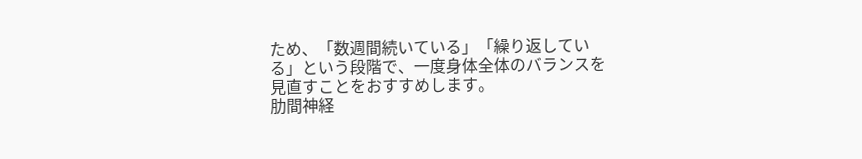ため、「数週間続いている」「繰り返している」という段階で、一度身体全体のバランスを見直すことをおすすめします。
肋間神経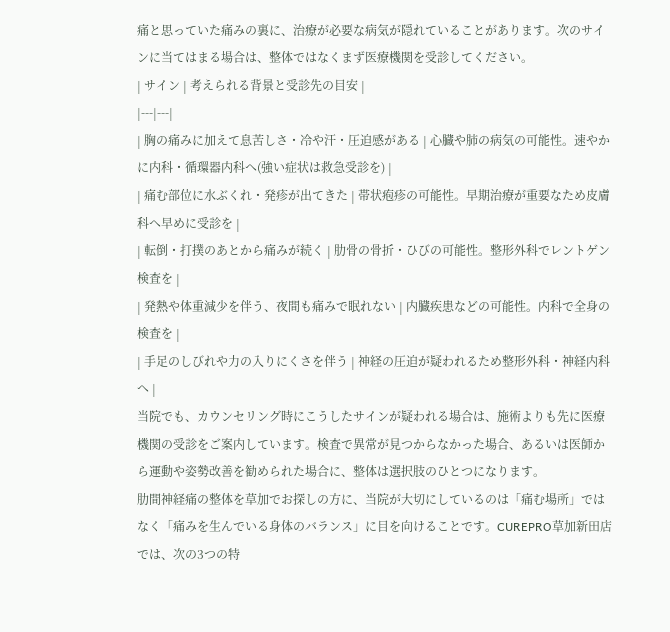痛と思っていた痛みの裏に、治療が必要な病気が隠れていることがあります。次のサインに当てはまる場合は、整体ではなくまず医療機関を受診してください。
| サイン | 考えられる背景と受診先の目安 |
|---|---|
| 胸の痛みに加えて息苦しさ・冷や汗・圧迫感がある | 心臓や肺の病気の可能性。速やかに内科・循環器内科へ(強い症状は救急受診を) |
| 痛む部位に水ぶくれ・発疹が出てきた | 帯状疱疹の可能性。早期治療が重要なため皮膚科へ早めに受診を |
| 転倒・打撲のあとから痛みが続く | 肋骨の骨折・ひびの可能性。整形外科でレントゲン検査を |
| 発熱や体重減少を伴う、夜間も痛みで眠れない | 内臓疾患などの可能性。内科で全身の検査を |
| 手足のしびれや力の入りにくさを伴う | 神経の圧迫が疑われるため整形外科・神経内科へ |
当院でも、カウンセリング時にこうしたサインが疑われる場合は、施術よりも先に医療機関の受診をご案内しています。検査で異常が見つからなかった場合、あるいは医師から運動や姿勢改善を勧められた場合に、整体は選択肢のひとつになります。
肋間神経痛の整体を草加でお探しの方に、当院が大切にしているのは「痛む場所」ではなく「痛みを生んでいる身体のバランス」に目を向けることです。CUREPRO草加新田店では、次の3つの特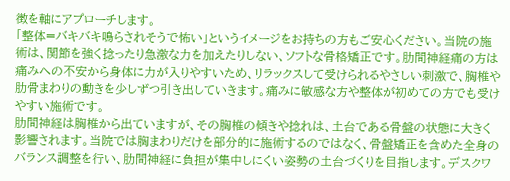徴を軸にアプローチします。
「整体=バキバキ鳴らされそうで怖い」というイメージをお持ちの方もご安心ください。当院の施術は、関節を強く捻ったり急激な力を加えたりしない、ソフトな骨格矯正です。肋間神経痛の方は痛みへの不安から身体に力が入りやすいため、リラックスして受けられるやさしい刺激で、胸椎や肋骨まわりの動きを少しずつ引き出していきます。痛みに敏感な方や整体が初めての方でも受けやすい施術です。
肋間神経は胸椎から出ていますが、その胸椎の傾きや捻れは、土台である骨盤の状態に大きく影響されます。当院では胸まわりだけを部分的に施術するのではなく、骨盤矯正を含めた全身のバランス調整を行い、肋間神経に負担が集中しにくい姿勢の土台づくりを目指します。デスクワ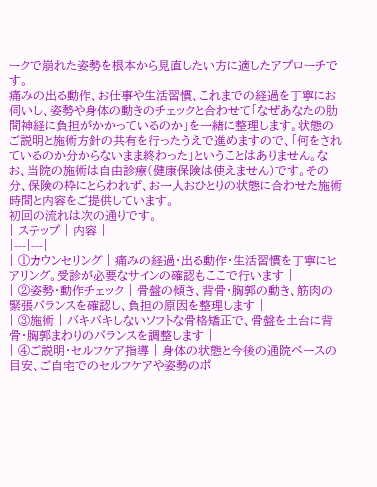ークで崩れた姿勢を根本から見直したい方に適したアプローチです。
痛みの出る動作、お仕事や生活習慣、これまでの経過を丁寧にお伺いし、姿勢や身体の動きのチェックと合わせて「なぜあなたの肋間神経に負担がかかっているのか」を一緒に整理します。状態のご説明と施術方針の共有を行ったうえで進めますので、「何をされているのか分からないまま終わった」ということはありません。なお、当院の施術は自由診療(健康保険は使えません)です。その分、保険の枠にとらわれず、お一人おひとりの状態に合わせた施術時間と内容をご提供しています。
初回の流れは次の通りです。
| ステップ | 内容 |
|---|---|
| ①カウンセリング | 痛みの経過・出る動作・生活習慣を丁寧にヒアリング。受診が必要なサインの確認もここで行います |
| ②姿勢・動作チェック | 骨盤の傾き、背骨・胸郭の動き、筋肉の緊張バランスを確認し、負担の原因を整理します |
| ③施術 | バキバキしないソフトな骨格矯正で、骨盤を土台に背骨・胸郭まわりのバランスを調整します |
| ④ご説明・セルフケア指導 | 身体の状態と今後の通院ペースの目安、ご自宅でのセルフケアや姿勢のポ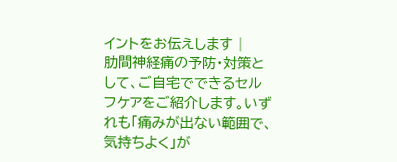イントをお伝えします |
肋間神経痛の予防・対策として、ご自宅でできるセルフケアをご紹介します。いずれも「痛みが出ない範囲で、気持ちよく」が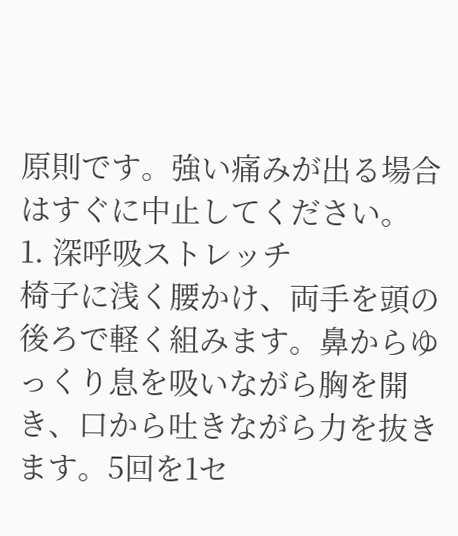原則です。強い痛みが出る場合はすぐに中止してください。
1. 深呼吸ストレッチ
椅子に浅く腰かけ、両手を頭の後ろで軽く組みます。鼻からゆっくり息を吸いながら胸を開き、口から吐きながら力を抜きます。5回を1セ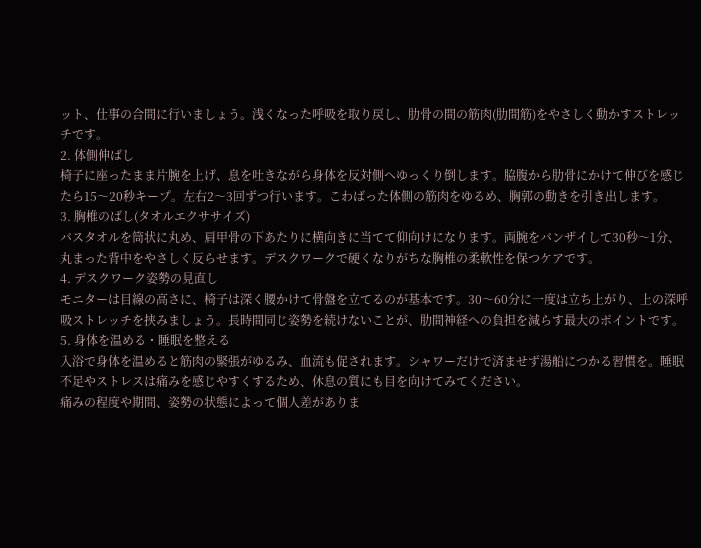ット、仕事の合間に行いましょう。浅くなった呼吸を取り戻し、肋骨の間の筋肉(肋間筋)をやさしく動かすストレッチです。
2. 体側伸ばし
椅子に座ったまま片腕を上げ、息を吐きながら身体を反対側へゆっくり倒します。脇腹から肋骨にかけて伸びを感じたら15〜20秒キープ。左右2〜3回ずつ行います。こわばった体側の筋肉をゆるめ、胸郭の動きを引き出します。
3. 胸椎のばし(タオルエクササイズ)
バスタオルを筒状に丸め、肩甲骨の下あたりに横向きに当てて仰向けになります。両腕をバンザイして30秒〜1分、丸まった背中をやさしく反らせます。デスクワークで硬くなりがちな胸椎の柔軟性を保つケアです。
4. デスクワーク姿勢の見直し
モニターは目線の高さに、椅子は深く腰かけて骨盤を立てるのが基本です。30〜60分に一度は立ち上がり、上の深呼吸ストレッチを挟みましょう。長時間同じ姿勢を続けないことが、肋間神経への負担を減らす最大のポイントです。
5. 身体を温める・睡眠を整える
入浴で身体を温めると筋肉の緊張がゆるみ、血流も促されます。シャワーだけで済ませず湯船につかる習慣を。睡眠不足やストレスは痛みを感じやすくするため、休息の質にも目を向けてみてください。
痛みの程度や期間、姿勢の状態によって個人差がありま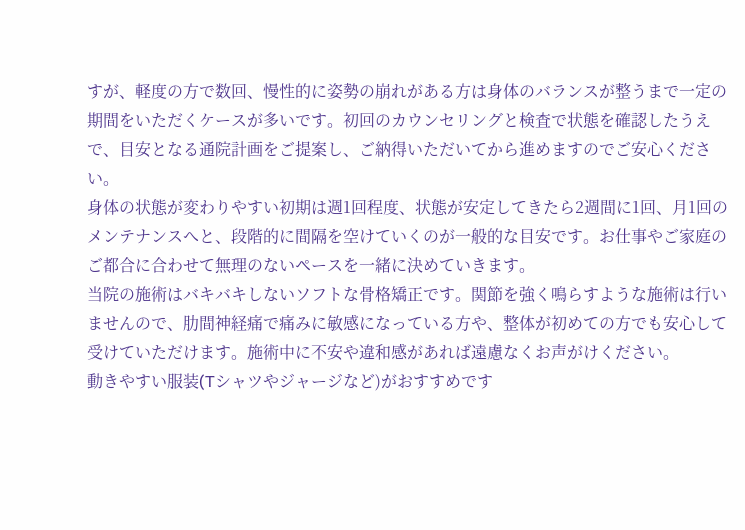すが、軽度の方で数回、慢性的に姿勢の崩れがある方は身体のバランスが整うまで一定の期間をいただくケースが多いです。初回のカウンセリングと検査で状態を確認したうえで、目安となる通院計画をご提案し、ご納得いただいてから進めますのでご安心ください。
身体の状態が変わりやすい初期は週1回程度、状態が安定してきたら2週間に1回、月1回のメンテナンスへと、段階的に間隔を空けていくのが一般的な目安です。お仕事やご家庭のご都合に合わせて無理のないペースを一緒に決めていきます。
当院の施術はバキバキしないソフトな骨格矯正です。関節を強く鳴らすような施術は行いませんので、肋間神経痛で痛みに敏感になっている方や、整体が初めての方でも安心して受けていただけます。施術中に不安や違和感があれば遠慮なくお声がけください。
動きやすい服装(Tシャツやジャージなど)がおすすめです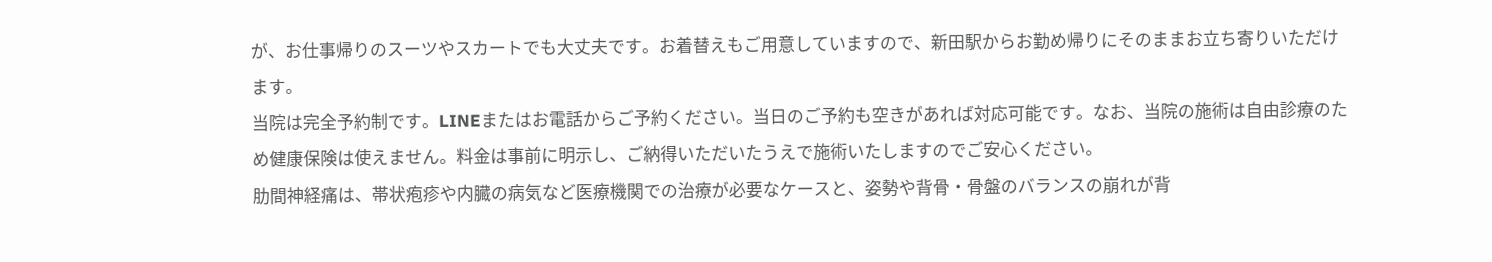が、お仕事帰りのスーツやスカートでも大丈夫です。お着替えもご用意していますので、新田駅からお勤め帰りにそのままお立ち寄りいただけます。
当院は完全予約制です。LINEまたはお電話からご予約ください。当日のご予約も空きがあれば対応可能です。なお、当院の施術は自由診療のため健康保険は使えません。料金は事前に明示し、ご納得いただいたうえで施術いたしますのでご安心ください。
肋間神経痛は、帯状疱疹や内臓の病気など医療機関での治療が必要なケースと、姿勢や背骨・骨盤のバランスの崩れが背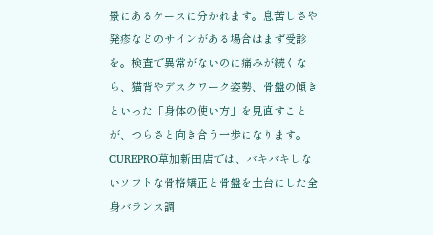景にあるケースに分かれます。息苦しさや発疹などのサインがある場合はまず受診を。検査で異常がないのに痛みが続くなら、猫背やデスクワーク姿勢、骨盤の傾きといった「身体の使い方」を見直すことが、つらさと向き合う一歩になります。
CUREPRO草加新田店では、バキバキしないソフトな骨格矯正と骨盤を土台にした全身バランス調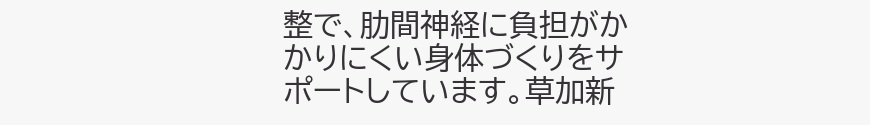整で、肋間神経に負担がかかりにくい身体づくりをサポートしています。草加新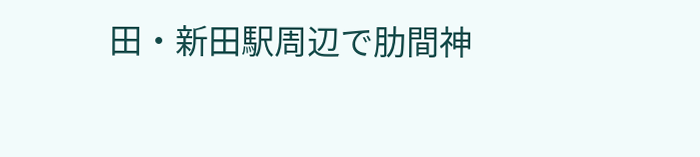田・新田駅周辺で肋間神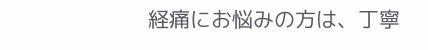経痛にお悩みの方は、丁寧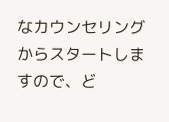なカウンセリングからスタートしますので、ど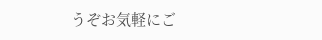うぞお気軽にご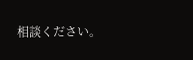相談ください。